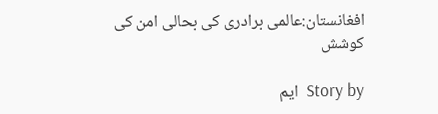افغانستان:عالمی برادری کی بحالی امن کی کوشش

Story by  ایم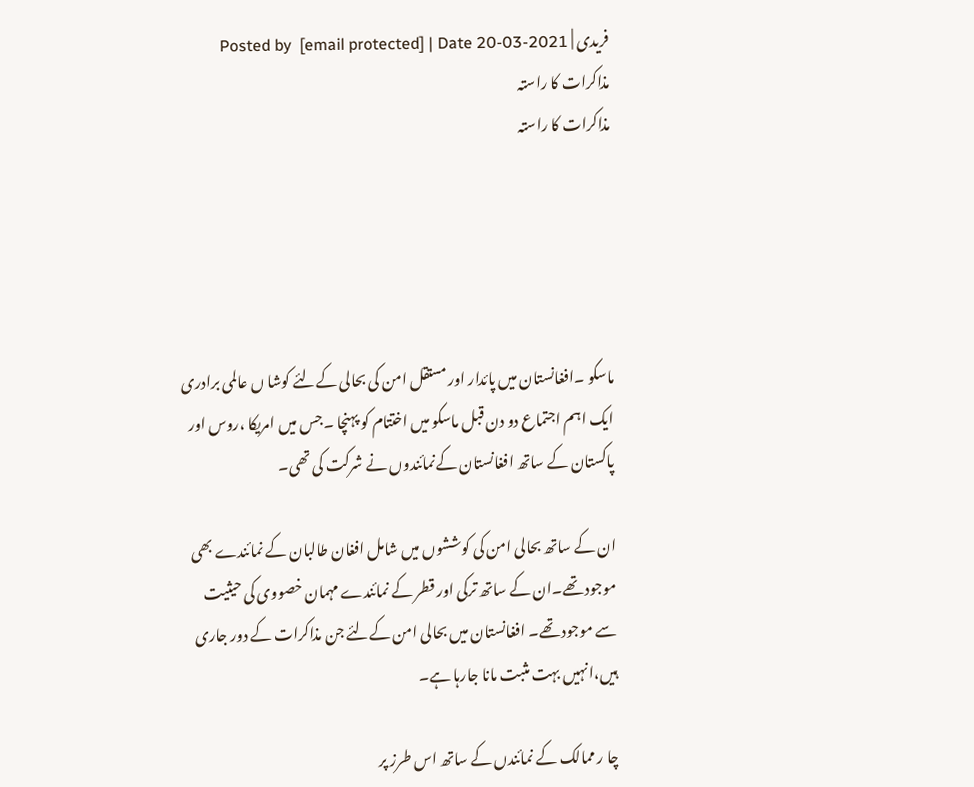فریدی | Posted by  [email protected] | Date 20-03-2021
مذاکرات کا راستہ
مذاکرات کا راستہ





ماسکو ۔افغانستان میں پائدار اور مستقل امن کی بحالی کےلئے کوشا ں عالمی برادری ایک اہم اجتماع دو دن قبل ماسکو میں اختتام کو پہنچا ۔جس میں امریکا ،روس اور پاکستان کے ساتھ افغانستان کےنمائندوں نے شرکت کی تھی۔

ان کے ساتھ بحالی امن کی کوششوں میں شامل افغان طالبان کے نمائندے بھی موجود تھے۔ان کے ساتھ ترکی اور قطر کے نمائندے مہمان خصووی کی حیثیت سے موجود تھے۔ افغانستان میں بحالی امن کےلئے جن مذاکرات کے دور جاری ہیں،انہیں بہت مثبت مانا جارہا ہے۔

چا ر ممالک کے نمائندں کے ساتھ اس طرز پر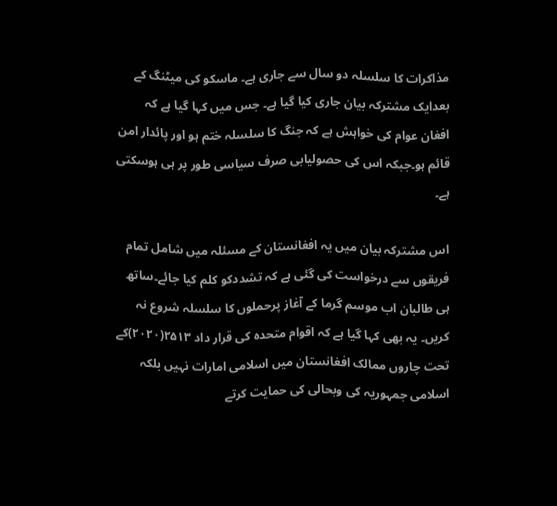مذاکرات کا سلسلہ دو سال سے جاری ہے۔ ماسکو کی میٹنگ کے بعدایک مشترکہ بیان جاری کیا گیا ہے۔ جس میں کہا گیا ہے کہ افغان عوام کی خواہش ہے کہ جنگ کا سلسلہ ختم ہو اور پائدار امن قائم ہو۔جبکہ اس کی حصولیابی صرف سیاسی طور پر ہی ہوسکتی ہے۔

اس مشترکہ بیان میں یہ افغانستان کے مسئلہ میں شامل تمام فریقوں سے درخواست کی گئی ہے کہ تشددکو کلم کیا جائے۔ساتھ ہی طالبان اب موسم گرما کے آغاز پرحملوں کا سلسلہ شروع نہ کریں۔ یہ بھی کہا گیا ہے کہ اقوام متحدہ کی قرار داد ۲۵۱۳(۲۰۲۰)کے تحت چاروں ممالک افغانستان میں اسلامی امارات نہیں بلکہ اسلامی جمہوریہ کی وبحالی کی حمایت کرتے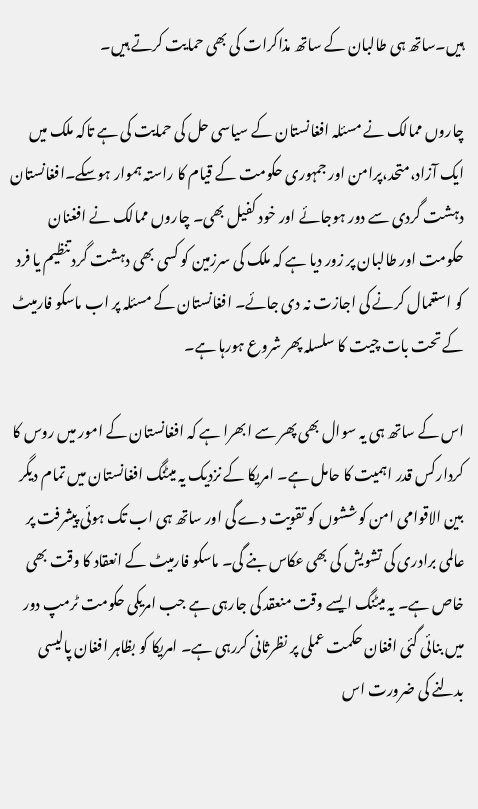ہیں۔ساتھ ہی طالبان کے ساتھ مذاکرات کی بھی حمایت کرتے ہیں۔

چاروں ممالک نے مسئلہ افغانستان کے سیاسی حل کی حمایت کی ہے تاکہ ملک میں ایک آزاد،متحد،پرامن اور جمہوری حکومت کے قیام کا راستہ ہموار ہوسکے۔افغانستان دہشت گردی سے دور ہوجائے اور خود کفیل بھی۔ چاروں ممالک نے افغنان حکومت اور طالبان پر زور دیا ہے کہ ملک کی سرزمین کو کسی بھی دہشت گرد تنظیم یا فرد کو استعمال کرنے کی اجازت نہ دی جائے۔ افغانستان کے مسئلہ پر اب ماسکو فارمیٹ کے تحت بات چیت کا سلسلہ پھر شروع ہورہا ہے۔

اس کے ساتھ ہی یہ سوال بھی پھر سے ابھرا ہے کہ افغانستان کے امور میں روس کا کردارکس قدر اہمیت کا حامل ہے۔ امریکا کے نزدیک یہ میٹنگ افغانستان میں تمام دیگر بین الاقوامی امن کوششوں کو تقویت دے گی اور ساتھ ہی اب تک ہوئی پیشرفت پر عالمی برادری کی تشویش کی بھی عکاس بنے گی۔ ماسکو فارمیٹ کے انعقاد کا وقت بھی خاص ہے۔ یہ میٹنگ ایسے وقت منعقد کی جارہی ہے جب امریکی حکومت ٹرمپ دور میں بنائی گئی افغان حکمت عملی پر نظرثانی کررہی ہے۔ امریکا کو بظاہر افغان پالیسی بدلنے کی ضرورت اس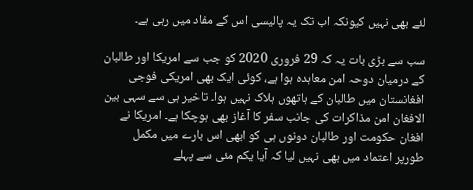لئے بھی نہیں کیونکہ اب تک یہ پالیسی اس کے مفاد میں رہی ہے۔

سب سے بڑی بات یہ کہ 29 فروری 2020 کو جب سے امریکا اور طالبان کے درمیان دوحہ امن معاہدہ ہوا ہے، کوئی ایک بھی امریکی فوجی افغانستان میں طالبان کے ہاتھوں ہلاک نہیں ہوا۔ تاخیر ہی سے سہی بین الافغان امن مذاکرات کی جانب سفر کا آغاز بھی ہوچکا ہے۔ امریکا نے افغان حکومت اور طالبان دونوں ہی کو ابھی اس بارے میں مکمل طورپر اعتماد میں بھی نہیں لیا کہ آیا یکم مئی سے پہلے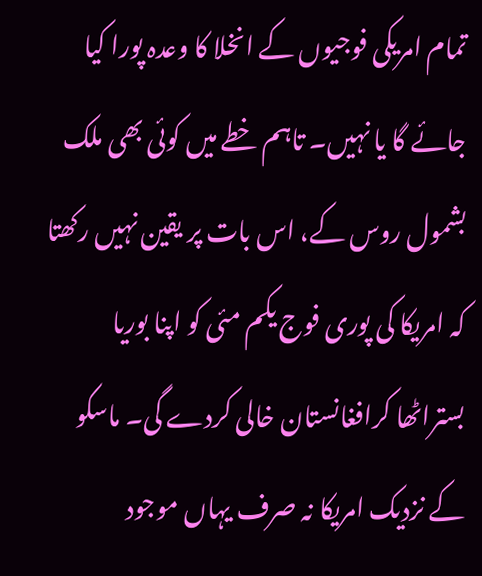تمام امریکی فوجیوں کے انخلا کا وعدہ پورا کیا جائے گا یا نہیں۔ تاہم خطے میں کوئی بھی ملک بشمول روس کے، اس بات پر یقین نہیں رکھتا کہ امریکا کی پوری فوج یکم مئی کو اپنا بوریا بستراٹھا کرافغانستان خالی کردے گی۔ ماسکو کے نزدیک امریکا نہ صرف یہاں موجود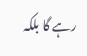رہے گا بلکہ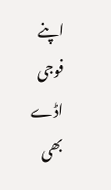اپنے فوجی اڈے بھی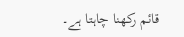قائم رکھنا چاہتا ہے۔